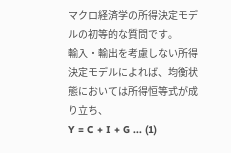マクロ経済学の所得決定モデルの初等的な質問です。
輸入・輸出を考慮しない所得決定モデルによれば、均衡状態においては所得恒等式が成り立ち、
Y = C + I + G ... (1)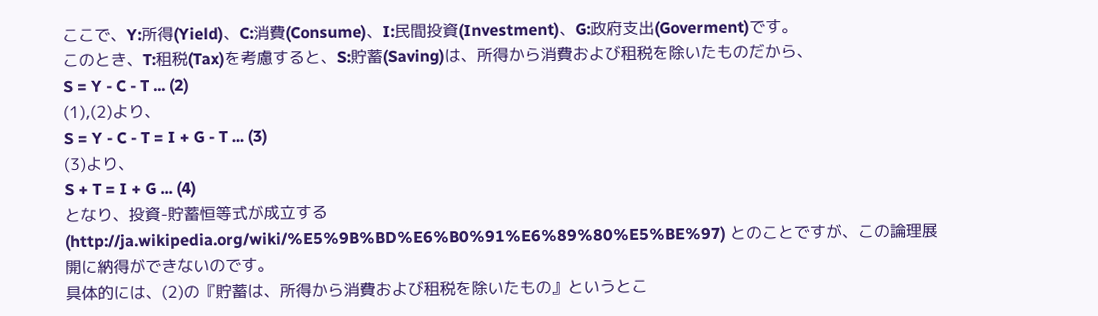ここで、Y:所得(Yield)、C:消費(Consume)、I:民間投資(Investment)、G:政府支出(Goverment)です。
このとき、T:租税(Tax)を考慮すると、S:貯蓄(Saving)は、所得から消費および租税を除いたものだから、
S = Y - C - T ... (2)
(1),(2)より、
S = Y - C - T = I + G - T ... (3)
(3)より、
S + T = I + G ... (4)
となり、投資-貯蓄恒等式が成立する(http://ja.wikipedia.org/wiki/%E5%9B%BD%E6%B0%91%E6%89%80%E5%BE%97) とのことですが、この論理展開に納得ができないのです。
具体的には、(2)の『貯蓄は、所得から消費および租税を除いたもの』というとこ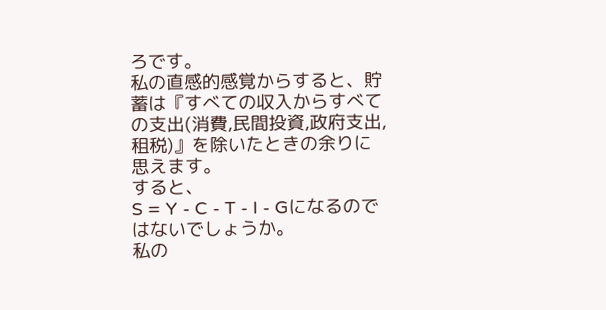ろです。
私の直感的感覚からすると、貯蓄は『すべての収入からすべての支出(消費,民間投資,政府支出,租税)』を除いたときの余りに思えます。
すると、
S = Y - C - T - I - Gになるのではないでしょうか。
私の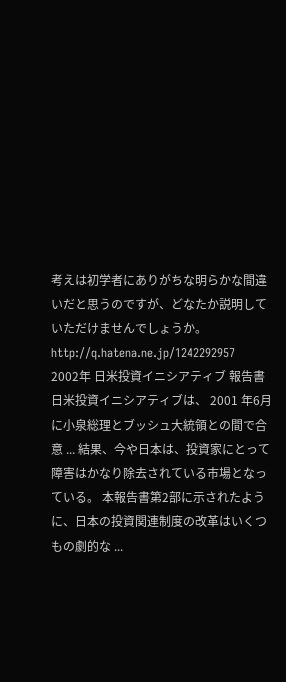考えは初学者にありがちな明らかな間違いだと思うのですが、どなたか説明していただけませんでしょうか。
http://q.hatena.ne.jp/1242292957
2002年 日米投資イニシアティブ 報告書
日米投資イニシアティブは、 2001 年6月に小泉総理とブッシュ大統領との間で合意 ... 結果、今や日本は、投資家にとって障害はかなり除去されている市場となっている。 本報告書第2部に示されたように、日本の投資関連制度の改革はいくつもの劇的な ...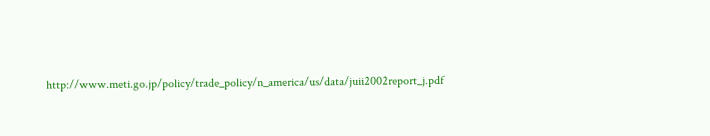http://www.meti.go.jp/policy/trade_policy/n_america/us/data/juii2002report_j.pdf